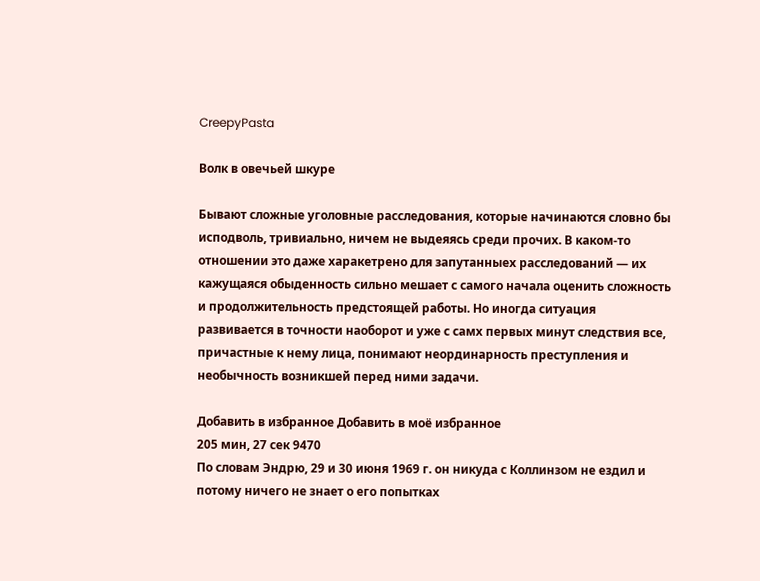CreepyPasta

Волк в овечьей шкуре

Бывают сложные уголовные расследования, которые начинаются словно бы исподволь, тривиально, ничем не выдеяясь среди прочих. В каком-то отношении это даже харакетрено для запутанныех расследований — их кажущаяся обыденность сильно мешает с самого начала оценить сложность и продолжительность предстоящей работы. Но иногда ситуация развивается в точности наоборот и уже с самх первых минут следствия все, причастные к нему лица, понимают неординарность преступления и необычность возникшей перед ними задачи.

Добавить в избранное Добавить в моё избранное
205 мин, 27 сек 9470
По словам Эндрю, 29 и 30 июня 1969 г. он никуда с Коллинзом не ездил и потому ничего не знает о его попытках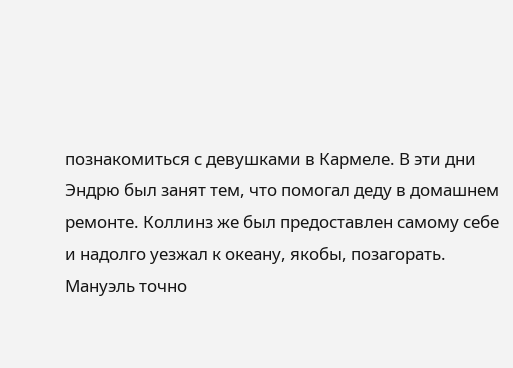познакомиться с девушками в Кармеле. В эти дни Эндрю был занят тем, что помогал деду в домашнем ремонте. Коллинз же был предоставлен самому себе и надолго уезжал к океану, якобы, позагорать. Мануэль точно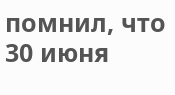помнил, что 30 июня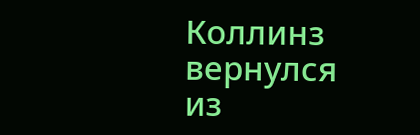Коллинз вернулся из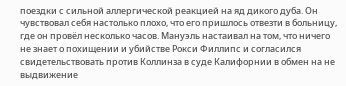поездки с сильной аллергической реакцией на яд дикого дуба. Он чувствовал себя настолько плохо, что его пришлось отвезти в больницу, где он провёл несколько часов. Мануэль настаивал на том, что ничего не знает о похищении и убийстве Рокси Филлипс и согласился свидетельствовать против Коллинза в суде Калифорнии в обмен на не выдвижение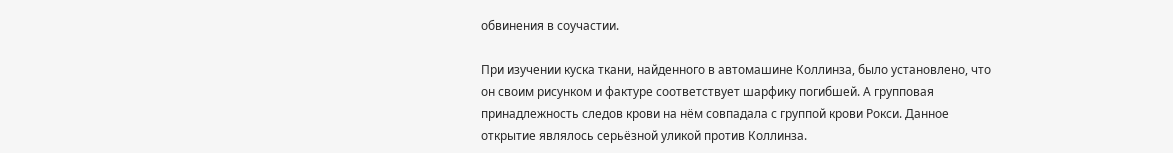обвинения в соучастии.

При изучении куска ткани, найденного в автомашине Коллинза, было установлено, что он своим рисунком и фактуре соответствует шарфику погибшей. А групповая принадлежность следов крови на нём совпадала с группой крови Рокси. Данное открытие являлось серьёзной уликой против Коллинза.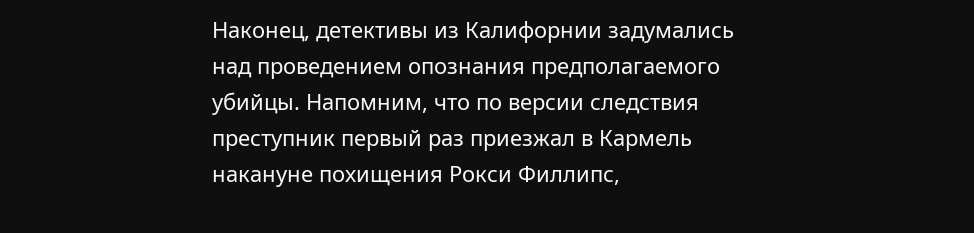Наконец, детективы из Калифорнии задумались над проведением опознания предполагаемого убийцы. Напомним, что по версии следствия преступник первый раз приезжал в Кармель накануне похищения Рокси Филлипс,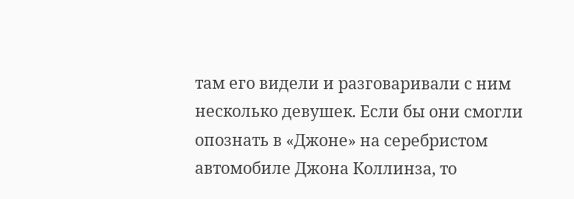там его видели и разговаривали с ним несколько девушек. Если бы они смогли опознать в «Джоне» на серебристом автомобиле Джона Коллинза, то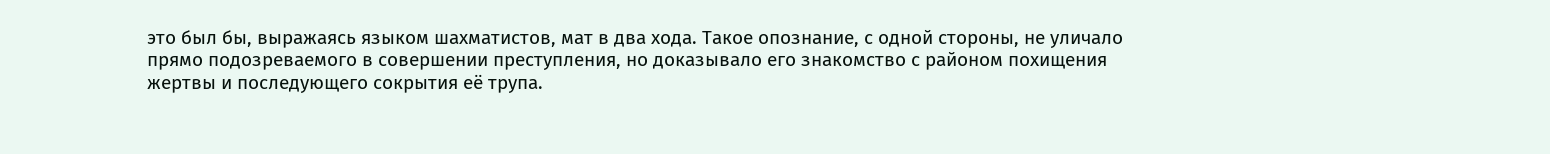это был бы, выражаясь языком шахматистов, мат в два хода. Такое опознание, с одной стороны, не уличало прямо подозреваемого в совершении преступления, но доказывало его знакомство с районом похищения жертвы и последующего сокрытия её трупа.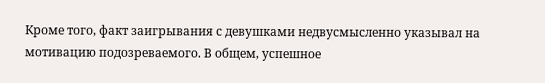Кроме того, факт заигрывания с девушками недвусмысленно указывал на мотивацию подозреваемого. В общем, успешное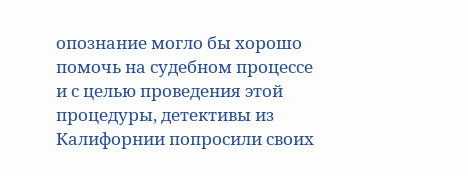опознание могло бы хорошо помочь на судебном процессе и с целью проведения этой процедуры, детективы из Калифорнии попросили своих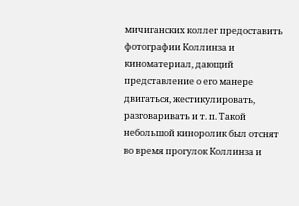мичиганских коллег предоставить фотографии Коллинза и киноматериал, дающий представление о его манере двигаться, жестикулировать, разговаривать и т. п. Такой небольшой киноролик был отснят во время прогулок Коллинза и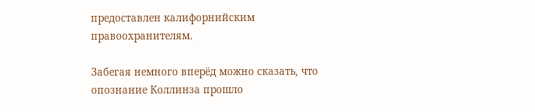предоставлен калифорнийским правоохранителям.

Забегая немного вперёд можно сказать, что опознание Коллинза прошло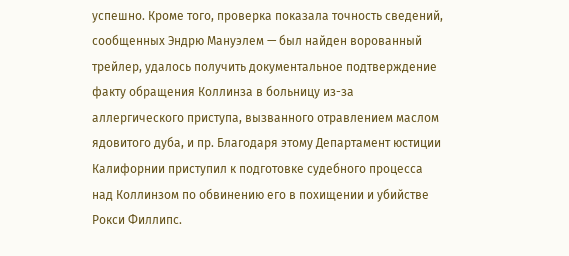успешно. Кроме того, проверка показала точность сведений, сообщенных Эндрю Мануэлем — был найден ворованный трейлер, удалось получить документальное подтверждение факту обращения Коллинза в больницу из-за аллергического приступа, вызванного отравлением маслом ядовитого дуба, и пр. Благодаря этому Департамент юстиции Калифорнии приступил к подготовке судебного процесса над Коллинзом по обвинению его в похищении и убийстве Рокси Филлипс.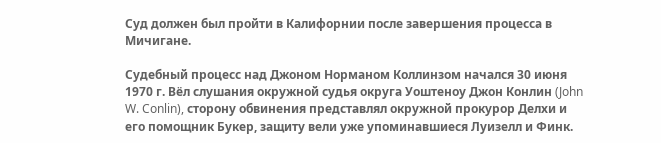Суд должен был пройти в Калифорнии после завершения процесса в Мичигане.

Судебный процесс над Джоном Норманом Коллинзом начался 30 июня 1970 г. Вёл слушания окружной судья округа Уоштеноу Джон Конлин (John W. Conlin), сторону обвинения представлял окружной прокурор Делхи и его помощник Букер, защиту вели уже упоминавшиеся Луизелл и Финк.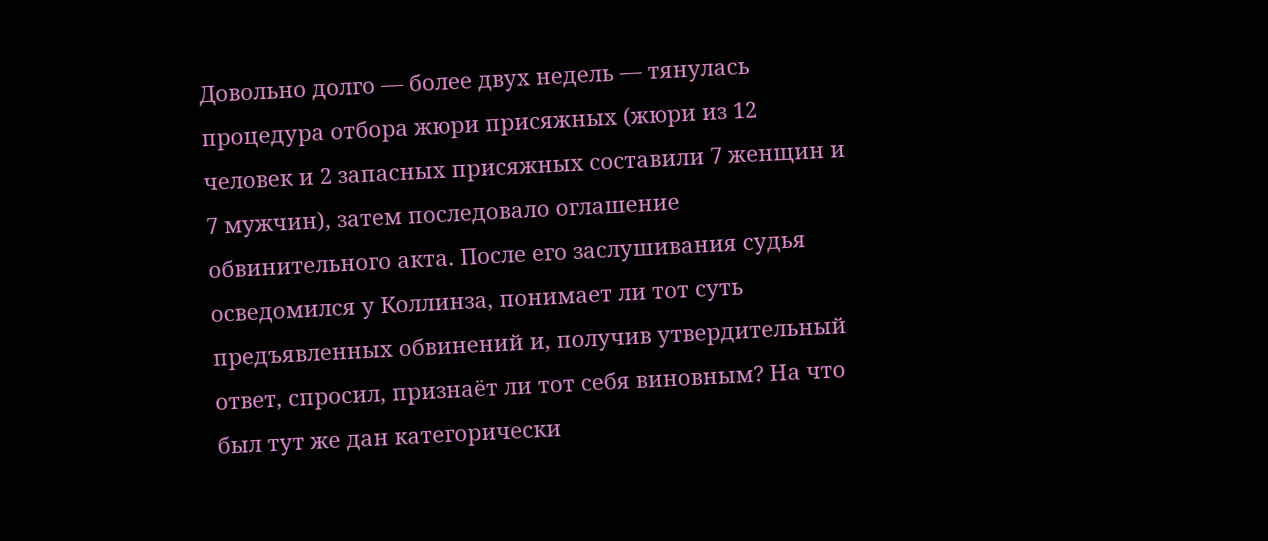Довольно долго — более двух недель — тянулась процедура отбора жюри присяжных (жюри из 12 человек и 2 запасных присяжных составили 7 женщин и 7 мужчин), затем последовало оглашение обвинительного акта. После его заслушивания судья осведомился у Коллинза, понимает ли тот суть предъявленных обвинений и, получив утвердительный ответ, спросил, признаёт ли тот себя виновным? На что был тут же дан категорически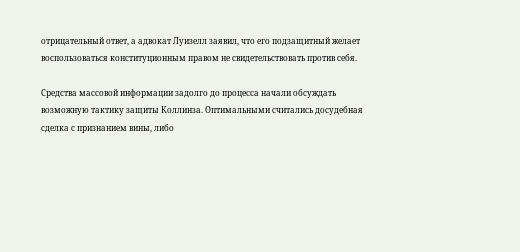отрицательный ответ, а адвокат Луизелл заявил, что его подзащитный желает воспользоваться конституционным правом не свидетельствовать против себя.

Средства массовой информации задолго до процесса начали обсуждать возможную тактику защиты Коллинза. Оптимальными считались досудебная сделка с признанием вины, либо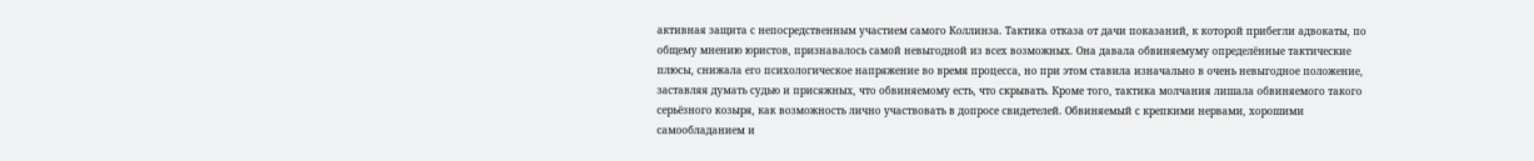активная защита с непосредственным участием самого Коллинза. Тактика отказа от дачи показаний, к которой прибегли адвокаты, по общему мнению юристов, признавалось самой невыгодной из всех возможных. Она давала обвиняемуму определённые тактические плюсы, снижала его психологическое напряжение во время процесса, но при этом ставила изначально в очень невыгодное положение, заставляя думать судью и присяжных, что обвиняемому есть, что скрывать. Кроме того, тактика молчания лишала обвиняемого такого серьёзного козыря, как возможность лично участвовать в допросе свидетелей. Обвиняемый с крепкими нервами, хорошими самообладанием и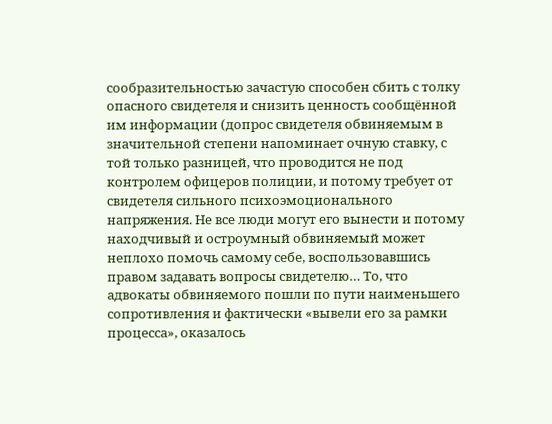сообразительностью зачастую способен сбить с толку опасного свидетеля и снизить ценность сообщённой им информации (допрос свидетеля обвиняемым в значительной степени напоминает очную ставку, с той только разницей, что проводится не под контролем офицеров полиции, и потому требует от свидетеля сильного психоэмоционального напряжения. Не все люди могут его вынести и потому находчивый и остроумный обвиняемый может неплохо помочь самому себе, воспользовавшись правом задавать вопросы свидетелю… То, что адвокаты обвиняемого пошли по пути наименьшего сопротивления и фактически «вывели его за рамки процесса», оказалось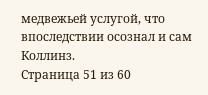медвежьей услугой, что впоследствии осознал и сам Коллинз.
Страница 51 из 60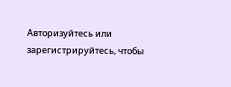Авторизуйтесь или зарегистрируйтесь, чтобы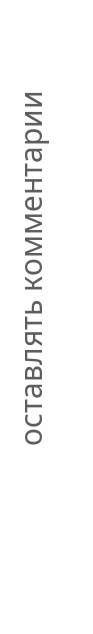оставлять комментарии